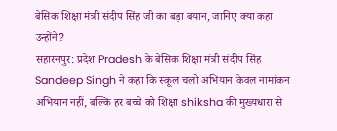बेसिक शिक्षा मंत्री संदीप सिंह जी का बड़ा बयान, जानिए क्या कहा उन्होंने?
सहारनपुर: प्रदेश Pradesh के बेसिक शिक्षा मंत्री संदीप सिंह Sandeep Singh ने कहा कि स्कूल चलो अभियान केवल नामांकन अभियान नहीं, बल्कि हर बच्चे को शिक्षा shiksha की मुख्यधारा से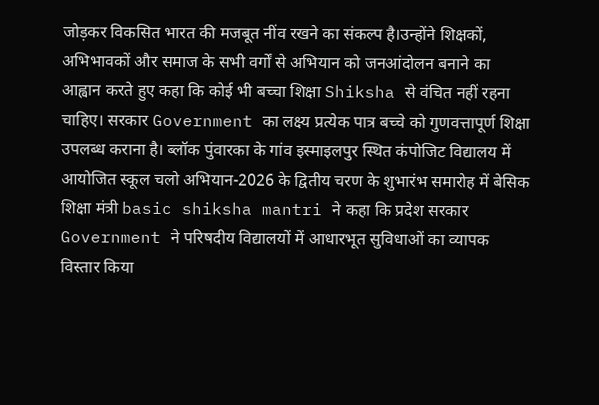जोड़कर विकसित भारत की मजबूत नींव रखने का संकल्प है।उन्होंने शिक्षकों, अभिभावकों और समाज के सभी वर्गों से अभियान को जनआंदोलन बनाने का आह्वान करते हुए कहा कि कोई भी बच्चा शिक्षा Shiksha से वंचित नहीं रहना चाहिए। सरकार Government का लक्ष्य प्रत्येक पात्र बच्चे को गुणवत्तापूर्ण शिक्षा उपलब्ध कराना है। ब्लॉक पुंवारका के गांव इस्माइलपुर स्थित कंपोजिट विद्यालय में आयोजित स्कूल चलो अभियान-2026 के द्वितीय चरण के शुभारंभ समारोह में बेसिक शिक्षा मंत्री basic shiksha mantri ने कहा कि प्रदेश सरकार Government ने परिषदीय विद्यालयों में आधारभूत सुविधाओं का व्यापक विस्तार किया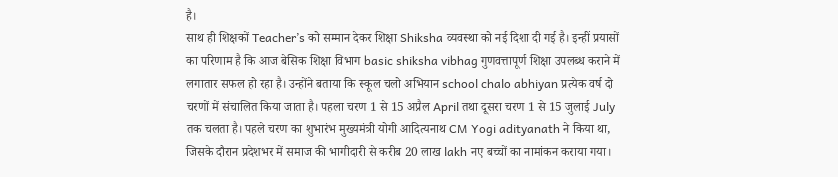है।
साथ ही शिक्षकों Teacher’s को सम्मान देकर शिक्षा Shiksha व्यवस्था को नई दिशा दी गई है। इन्हीं प्रयासों का परिणाम है कि आज बेसिक शिक्षा विभाग basic shiksha vibhag गुणवत्तापूर्ण शिक्षा उपलब्ध कराने में लगातार सफल हो रहा है। उन्होंने बताया कि स्कूल चलो अभियान school chalo abhiyan प्रत्येक वर्ष दो चरणों में संचालित किया जाता है। पहला चरण 1 से 15 अप्रैल April तथा दूसरा चरण 1 से 15 जुलाई July तक चलता है। पहले चरण का शुभारंभ मुख्यमंत्री योगी आदित्यनाथ CM Yogi adityanath ने किया था, जिसके दौरान प्रदेशभर में समाज की भागीदारी से करीब 20 लाख lakh नए बच्चों का नामांकन कराया गया।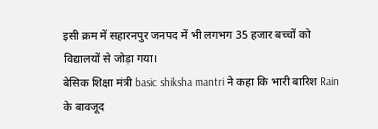इसी क्रम में सहारनपुर जनपद में भी लगभग 35 हजार बच्चों को विद्यालयों से जोड़ा गया।
बेसिक शिक्षा मंत्री basic shiksha mantri ने कहा कि भारी बारिश Rain के बावजूद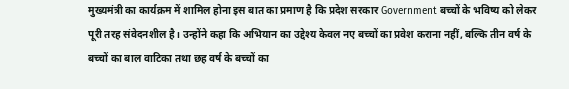मुख्यमंत्री का कार्यक्रम में शामिल होना इस बात का प्रमाण है कि प्रदेश सरकार Government बच्चों के भविष्य को लेकर पूरी तरह संवेदनशील है। उन्होंने कहा कि अभियान का उद्देश्य केवल नए बच्चों का प्रवेश कराना नहीं, बल्कि तीन वर्ष के बच्चों का बाल वाटिका तथा छह वर्ष के बच्चों का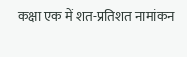कक्षा एक में शत-प्रतिशत नामांकन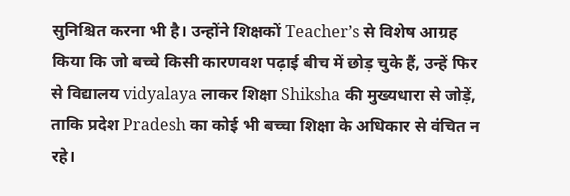सुनिश्चित करना भी है। उन्होंने शिक्षकों Teacher’s से विशेष आग्रह किया कि जो बच्चे किसी कारणवश पढ़ाई बीच में छोड़ चुके हैं, उन्हें फिर से विद्यालय vidyalaya लाकर शिक्षा Shiksha की मुख्यधारा से जोड़ें, ताकि प्रदेश Pradesh का कोई भी बच्चा शिक्षा के अधिकार से वंचित न रहे।